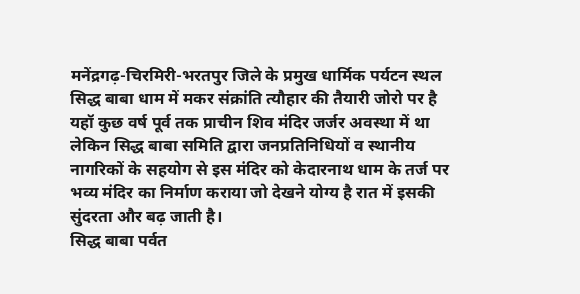मनेंद्रगढ़-चिरमिरी-भरतपुर जिले के प्रमुख धार्मिक पर्यटन स्थल सिद्ध बाबा धाम में मकर संक्रांति त्यौहार की तैयारी जोरो पर है यहॉ कुछ वर्ष पूर्व तक प्राचीन शिव मंदिर जर्जर अवस्था में था लेकिन सिद्ध बाबा समिति द्वारा जनप्रतिनिधियों व स्थानीय नागरिकों के सहयोग से इस मंदिर को केदारनाथ धाम के तर्ज पर भव्य मंदिर का निर्माण कराया जो देखने योग्य है रात में इसकी सुंदरता और बढ़ जाती है।
सिद्ध बाबा पर्वत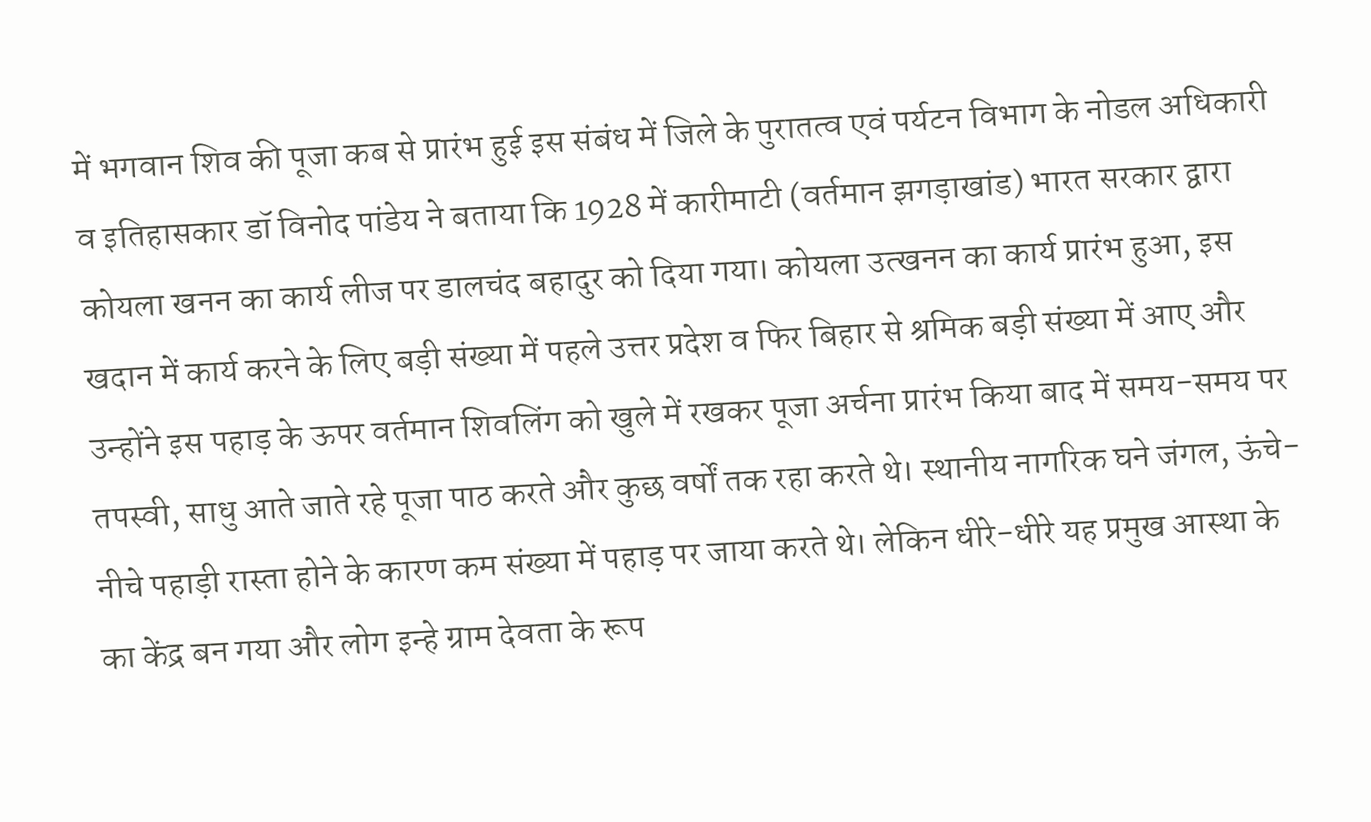में भगवान शिव की पूजा कब से प्रारंभ हुई इस संबंध में जिले के पुरातत्व एवं पर्यटन विभाग के नोडल अधिकारी व इतिहासकार डॉ विनोद पांडेय ने बताया कि 1928 में कारीमाटी (वर्तमान झगड़ाखांड) भारत सरकार द्वारा कोयला खनन का कार्य लीज पर डालचंद बहादुर को दिया गया। कोयला उत्खनन का कार्य प्रारंभ हुआ, इस खदान में कार्य करने के लिए बड़ी संख्या में पहले उत्तर प्रदेश व फिर बिहार से श्रमिक बड़ी संख्या में आए और उन्होंने इस पहाड़ के ऊपर वर्तमान शिवलिंग को खुले में रखकर पूजा अर्चना प्रारंभ किया बाद में समय-समय पर तपस्वी, साधु आते जाते रहे पूजा पाठ करते और कुछ वर्षों तक रहा करते थे। स्थानीय नागरिक घने जंगल, ऊंचे-नीचे पहाड़ी रास्ता होने के कारण कम संख्या में पहाड़ पर जाया करते थे। लेकिन धीरे-धीरे यह प्रमुख आस्था के का केंद्र बन गया और लोग इन्हे ग्राम देवता के रूप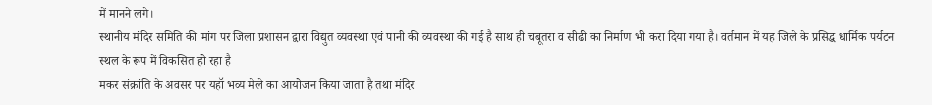में मानने लगे।
स्थानीय मंदिर समिति की मांग पर जिला प्रशासन द्वारा विद्युत व्यवस्था एवं पानी की व्यवस्था की गई है साथ ही चबूतरा व सीढी का निर्माण भी करा दिया गया है। वर्तमान में यह जिले के प्रसिद्ध धार्मिक पर्यटन स्थल के रूप में विकसित हो रहा है
मकर संक्रांति के अवसर पर यहॉ भव्य मेले का आयोजन किया जाता है तथा मंदिर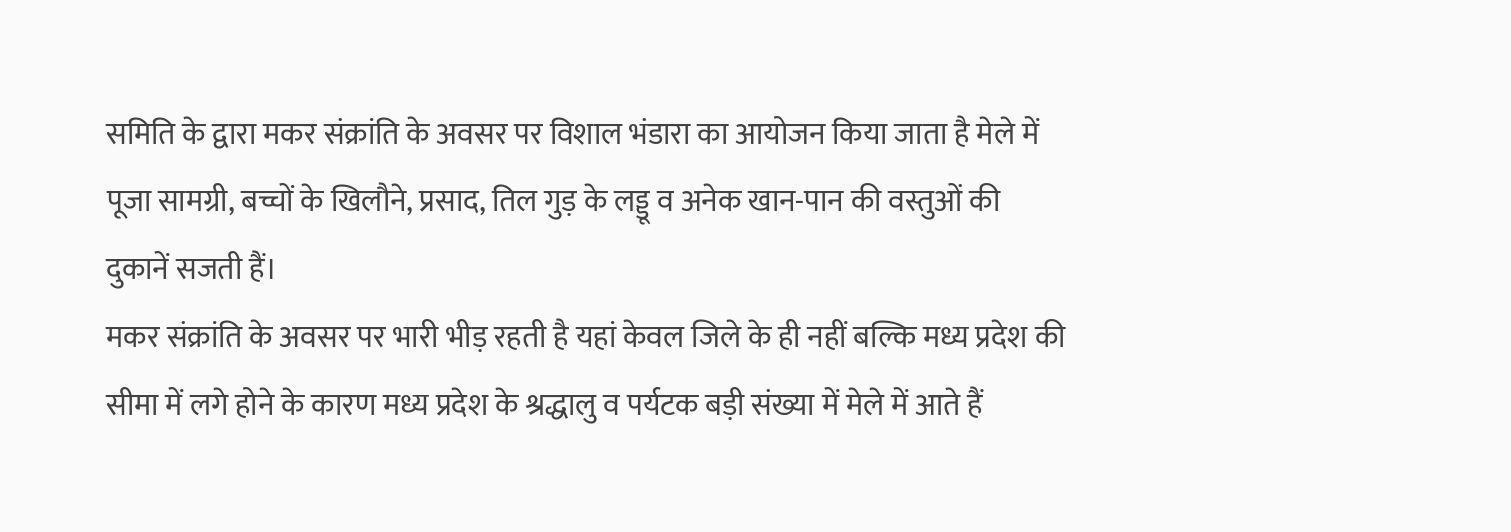समिति के द्वारा मकर संक्रांति के अवसर पर विशाल भंडारा का आयोजन किया जाता है मेले में पूजा सामग्री, बच्चों के खिलौने, प्रसाद, तिल गुड़ के लड्डू व अनेक खान-पान की वस्तुओं की दुकानें सजती हैं।
मकर संक्रांति के अवसर पर भारी भीड़ रहती है यहां केवल जिले के ही नहीं बल्कि मध्य प्रदेश की सीमा में लगे होने के कारण मध्य प्रदेश के श्रद्धालु व पर्यटक बड़ी संख्या में मेले में आते हैं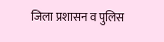जिला प्रशासन व पुलिस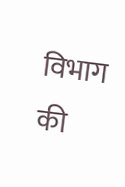विभाग की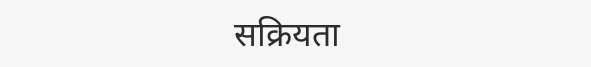सक्रियता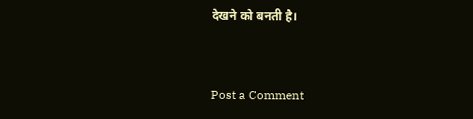देखने को बनती है।


Post a Comment